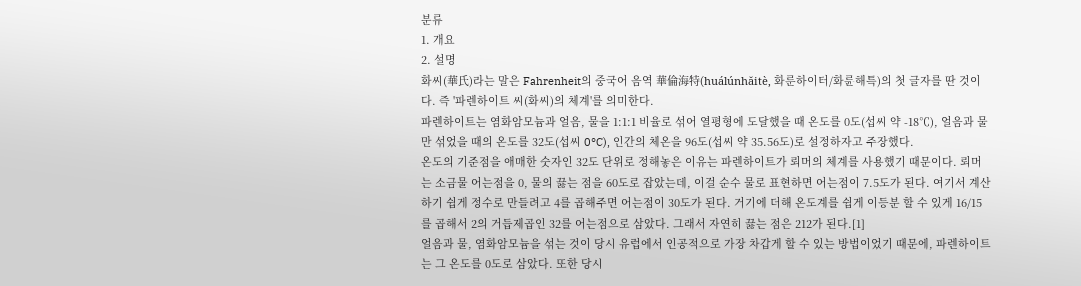분류
1. 개요
2. 설명
화씨(華氏)라는 말은 Fahrenheit의 중국어 음역 華倫海特(huálúnhăitè, 화룬하이터/화륜해특)의 첫 글자를 딴 것이다. 즉 '파렌하이트 씨(화씨)의 체계'를 의미한다.
파렌하이트는 염화암모늄과 얼음, 물을 1:1:1 비율로 섞어 열평형에 도달했을 때 온도를 0도(섭씨 약 -18℃), 얼음과 물만 섞었을 때의 온도를 32도(섭씨 0°C), 인간의 체온을 96도(섭씨 약 35.56도)로 설정하자고 주장했다.
온도의 기준점을 애매한 숫자인 32도 단위로 정해놓은 이유는 파렌하이트가 뢰머의 체계를 사용했기 때문이다. 뢰머는 소금물 어는점을 0, 물의 끓는 점을 60도로 잡았는데, 이걸 순수 물로 표현하면 어는점이 7.5도가 된다. 여기서 계산하기 쉽게 정수로 만들려고 4를 곱해주면 어는점이 30도가 된다. 거기에 더해 온도계를 쉽게 이등분 할 수 있게 16/15를 곱해서 2의 거듭제곱인 32를 어는점으로 삼았다. 그래서 자연히 끓는 점은 212가 된다.[1]
얼음과 물, 염화암모늄을 섞는 것이 당시 유럽에서 인공적으로 가장 차갑게 할 수 있는 방법이었기 때문에, 파렌하이트는 그 온도를 0도로 삼았다. 또한 당시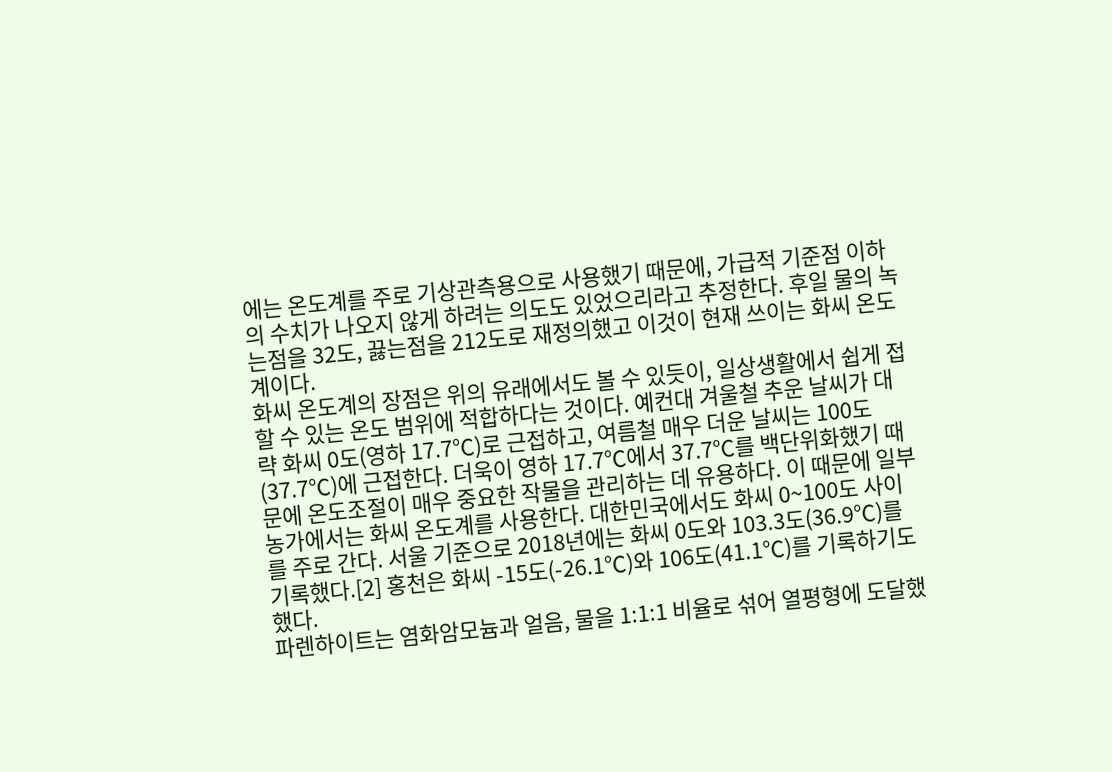에는 온도계를 주로 기상관측용으로 사용했기 때문에, 가급적 기준점 이하의 수치가 나오지 않게 하려는 의도도 있었으리라고 추정한다. 후일 물의 녹는점을 32도, 끓는점을 212도로 재정의했고 이것이 현재 쓰이는 화씨 온도계이다.
화씨 온도계의 장점은 위의 유래에서도 볼 수 있듯이, 일상생활에서 쉽게 접할 수 있는 온도 범위에 적합하다는 것이다. 예컨대 겨울철 추운 날씨가 대략 화씨 0도(영하 17.7℃)로 근접하고, 여름철 매우 더운 날씨는 100도(37.7℃)에 근접한다. 더욱이 영하 17.7℃에서 37.7℃를 백단위화했기 때문에 온도조절이 매우 중요한 작물을 관리하는 데 유용하다. 이 때문에 일부 농가에서는 화씨 온도계를 사용한다. 대한민국에서도 화씨 0~100도 사이를 주로 간다. 서울 기준으로 2018년에는 화씨 0도와 103.3도(36.9℃)를 기록했다.[2] 홍천은 화씨 -15도(-26.1℃)와 106도(41.1℃)를 기록하기도 했다.
파렌하이트는 염화암모늄과 얼음, 물을 1:1:1 비율로 섞어 열평형에 도달했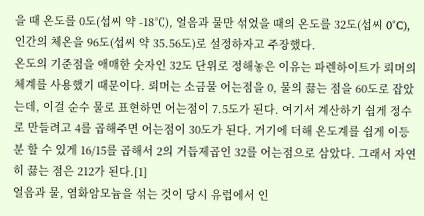을 때 온도를 0도(섭씨 약 -18℃), 얼음과 물만 섞었을 때의 온도를 32도(섭씨 0°C), 인간의 체온을 96도(섭씨 약 35.56도)로 설정하자고 주장했다.
온도의 기준점을 애매한 숫자인 32도 단위로 정해놓은 이유는 파렌하이트가 뢰머의 체계를 사용했기 때문이다. 뢰머는 소금물 어는점을 0, 물의 끓는 점을 60도로 잡았는데, 이걸 순수 물로 표현하면 어는점이 7.5도가 된다. 여기서 계산하기 쉽게 정수로 만들려고 4를 곱해주면 어는점이 30도가 된다. 거기에 더해 온도계를 쉽게 이등분 할 수 있게 16/15를 곱해서 2의 거듭제곱인 32를 어는점으로 삼았다. 그래서 자연히 끓는 점은 212가 된다.[1]
얼음과 물, 염화암모늄을 섞는 것이 당시 유럽에서 인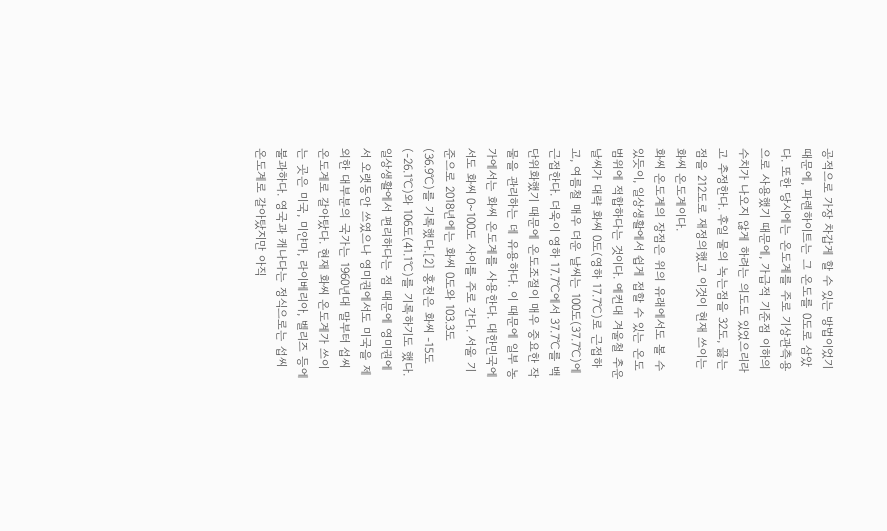공적으로 가장 차갑게 할 수 있는 방법이었기 때문에, 파렌하이트는 그 온도를 0도로 삼았다. 또한 당시에는 온도계를 주로 기상관측용으로 사용했기 때문에, 가급적 기준점 이하의 수치가 나오지 않게 하려는 의도도 있었으리라고 추정한다. 후일 물의 녹는점을 32도, 끓는점을 212도로 재정의했고 이것이 현재 쓰이는 화씨 온도계이다.
화씨 온도계의 장점은 위의 유래에서도 볼 수 있듯이, 일상생활에서 쉽게 접할 수 있는 온도 범위에 적합하다는 것이다. 예컨대 겨울철 추운 날씨가 대략 화씨 0도(영하 17.7℃)로 근접하고, 여름철 매우 더운 날씨는 100도(37.7℃)에 근접한다. 더욱이 영하 17.7℃에서 37.7℃를 백단위화했기 때문에 온도조절이 매우 중요한 작물을 관리하는 데 유용하다. 이 때문에 일부 농가에서는 화씨 온도계를 사용한다. 대한민국에서도 화씨 0~100도 사이를 주로 간다. 서울 기준으로 2018년에는 화씨 0도와 103.3도(36.9℃)를 기록했다.[2] 홍천은 화씨 -15도(-26.1℃)와 106도(41.1℃)를 기록하기도 했다.
일상생활에서 편리하다는 점 때문에 영미권에서 오랫동안 쓰였으나 영미권에서도 미국을 제외한 대부분의 국가는 1960년대 말부터 섭씨 온도계로 갈아탔다. 현재 화씨 온도계가 쓰이는 곳은 미국, 미얀마, 라이베리아, 벨리즈 등에 불과하다. 영국과 캐나다는 정식으로는 섭씨 온도계로 갈아탔지만 아직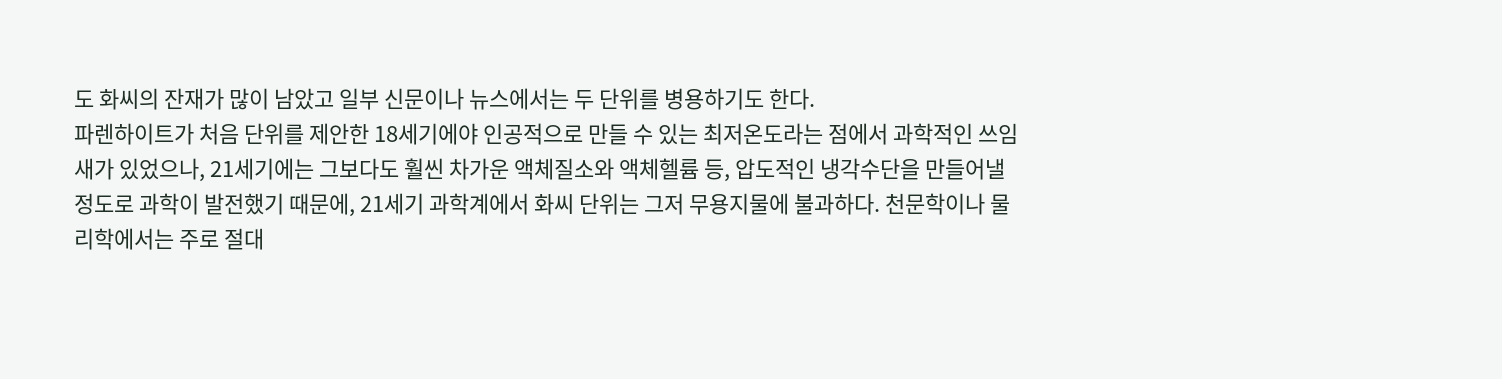도 화씨의 잔재가 많이 남았고 일부 신문이나 뉴스에서는 두 단위를 병용하기도 한다.
파렌하이트가 처음 단위를 제안한 18세기에야 인공적으로 만들 수 있는 최저온도라는 점에서 과학적인 쓰임새가 있었으나, 21세기에는 그보다도 훨씬 차가운 액체질소와 액체헬륨 등, 압도적인 냉각수단을 만들어낼 정도로 과학이 발전했기 때문에, 21세기 과학계에서 화씨 단위는 그저 무용지물에 불과하다. 천문학이나 물리학에서는 주로 절대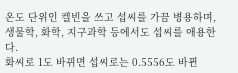온도 단위인 켈빈을 쓰고 섭씨를 가끔 병용하며, 생물학, 화학, 지구과학 등에서도 섭씨를 애용한다.
화씨로 1도 바뀌면 섭씨로는 0.5556도 바뀐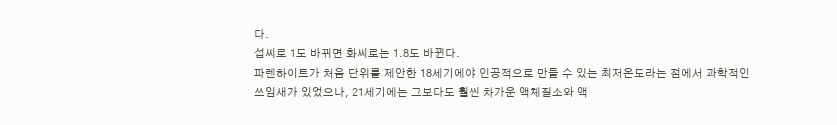다.
섭씨로 1도 바뀌면 화씨로는 1.8도 바뀐다.
파렌하이트가 처음 단위를 제안한 18세기에야 인공적으로 만들 수 있는 최저온도라는 점에서 과학적인 쓰임새가 있었으나, 21세기에는 그보다도 훨씬 차가운 액체질소와 액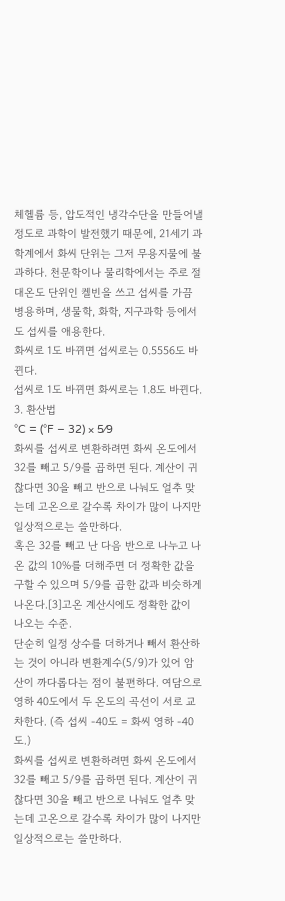체헬륨 등, 압도적인 냉각수단을 만들어낼 정도로 과학이 발전했기 때문에, 21세기 과학계에서 화씨 단위는 그저 무용지물에 불과하다. 천문학이나 물리학에서는 주로 절대온도 단위인 켈빈을 쓰고 섭씨를 가끔 병용하며, 생물학, 화학, 지구과학 등에서도 섭씨를 애용한다.
화씨로 1도 바뀌면 섭씨로는 0.5556도 바뀐다.
섭씨로 1도 바뀌면 화씨로는 1.8도 바뀐다.
3. 환산법
°C = (°F − 32) × 5⁄9
화씨를 섭씨로 변환하려면 화씨 온도에서 32를 빼고 5/9를 곱하면 된다. 계산이 귀찮다면 30을 빼고 반으로 나눠도 얼추 맞는데 고온으로 갈수록 차이가 많이 나지만 일상적으로는 쓸만하다.
혹은 32를 빼고 난 다음 반으로 나누고 나온 값의 10%를 더해주면 더 정확한 값을 구할 수 있으며 5/9를 곱한 값과 비슷하게 나온다.[3]고온 계산시에도 정확한 값이 나오는 수준.
단순히 일정 상수를 더하거나 빼서 환산하는 것이 아니라 변환계수(5/9)가 있어 암산이 까다롭다는 점이 불편하다. 여담으로 영하 40도에서 두 온도의 곡선이 서로 교차한다. (즉 섭씨 -40도 = 화씨 영하 -40도.)
화씨를 섭씨로 변환하려면 화씨 온도에서 32를 빼고 5/9를 곱하면 된다. 계산이 귀찮다면 30을 빼고 반으로 나눠도 얼추 맞는데 고온으로 갈수록 차이가 많이 나지만 일상적으로는 쓸만하다.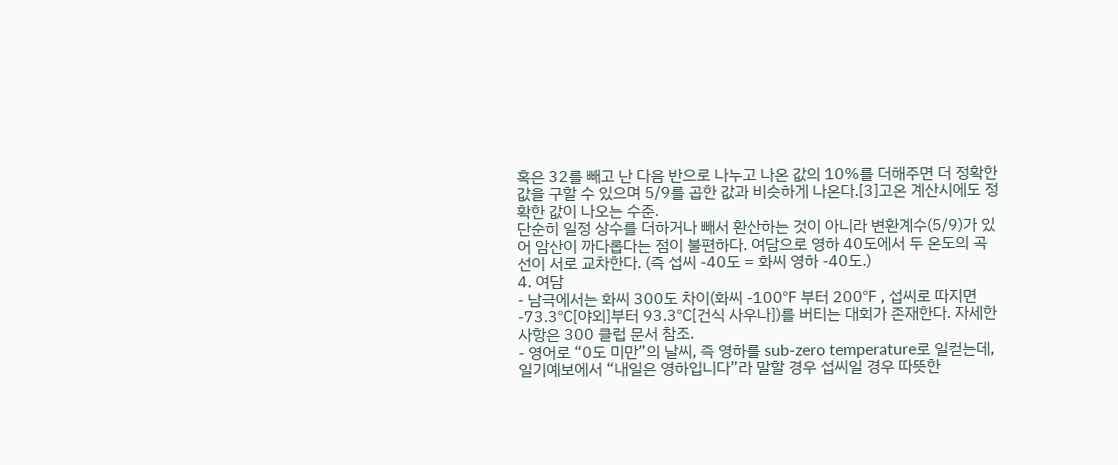혹은 32를 빼고 난 다음 반으로 나누고 나온 값의 10%를 더해주면 더 정확한 값을 구할 수 있으며 5/9를 곱한 값과 비슷하게 나온다.[3]고온 계산시에도 정확한 값이 나오는 수준.
단순히 일정 상수를 더하거나 빼서 환산하는 것이 아니라 변환계수(5/9)가 있어 암산이 까다롭다는 점이 불편하다. 여담으로 영하 40도에서 두 온도의 곡선이 서로 교차한다. (즉 섭씨 -40도 = 화씨 영하 -40도.)
4. 여담
- 남극에서는 화씨 300도 차이(화씨 -100℉ 부터 200℉ , 섭씨로 따지면 -73.3℃[야외]부터 93.3℃[건식 사우나])를 버티는 대회가 존재한다. 자세한 사항은 300 클럽 문서 참조.
- 영어로 “0도 미만”의 날씨, 즉 영하를 sub-zero temperature로 일컫는데, 일기예보에서 “내일은 영하입니다”라 말할 경우 섭씨일 경우 따뜻한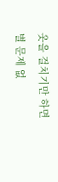옷을 걸치기만 하면 별 문제 없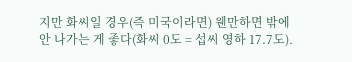지만 화씨일 경우(즉 미국이라면) 웬만하면 밖에 안 나가는 게 좋다(화씨 0도 = 섭씨 영하 17.7도).